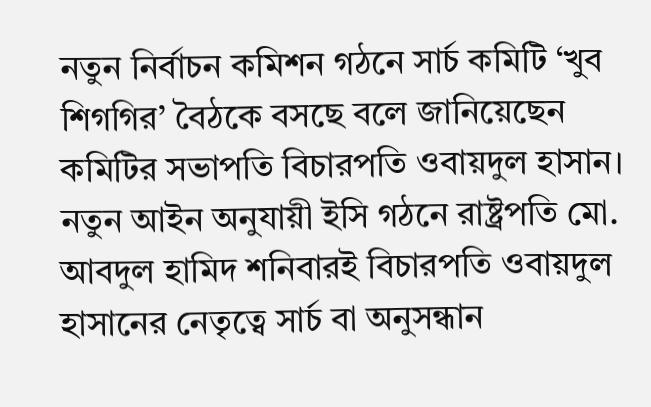নতুন নির্বাচন কমিশন গঠনে সার্চ কমিটি ‘খুব শিগগির’ বৈঠকে বসছে বলে জানিয়েছেন কমিটির সভাপতি বিচারপতি ওবায়দুল হাসান।
নতুন আইন অনুযায়ী ইসি গঠনে রাষ্ট্রপতি মো. আবদুল হামিদ শনিবারই বিচারপতি ওবায়দুল হাসানের নেতৃত্বে সার্চ বা অনুসন্ধান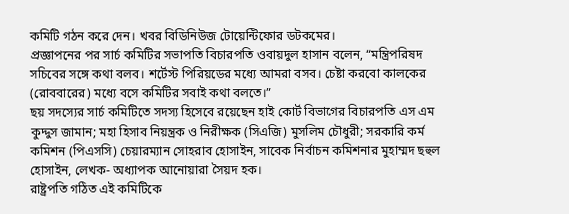কমিটি গঠন করে দেন। খবর বিডিনিউজ টোয়েন্টিফোর ডটকমের।
প্রজ্ঞাপনের পর সার্চ কমিটির সভাপতি বিচারপতি ওবায়দুল হাসান বলেন, “মন্ত্রিপরিষদ সচিবের সঙ্গে কথা বলব। শর্টেস্ট পিরিয়ডের মধ্যে আমরা বসব। চেষ্টা করবো কালকের (রোববারের) মধ্যে বসে কমিটির সবাই কথা বলতে।”
ছয় সদস্যের সার্চ কমিটিতে সদস্য হিসেবে রয়েছেন হাই কোর্ট বিভাগের বিচারপতি এস এম কুদ্দুস জামান; মহা হিসাব নিয়ন্ত্রক ও নিরীক্ষক (সিএজি) মুসলিম চৌধুরী; সরকারি কর্ম কমিশন (পিএসসি) চেয়ারম্যান সোহরাব হোসাইন, সাবেক নির্বাচন কমিশনার মুহাম্মদ ছহুল হোসাইন, লেখক- অধ্যাপক আনোয়ারা সৈয়দ হক।
রাষ্ট্রপতি গঠিত এই কমিটিকে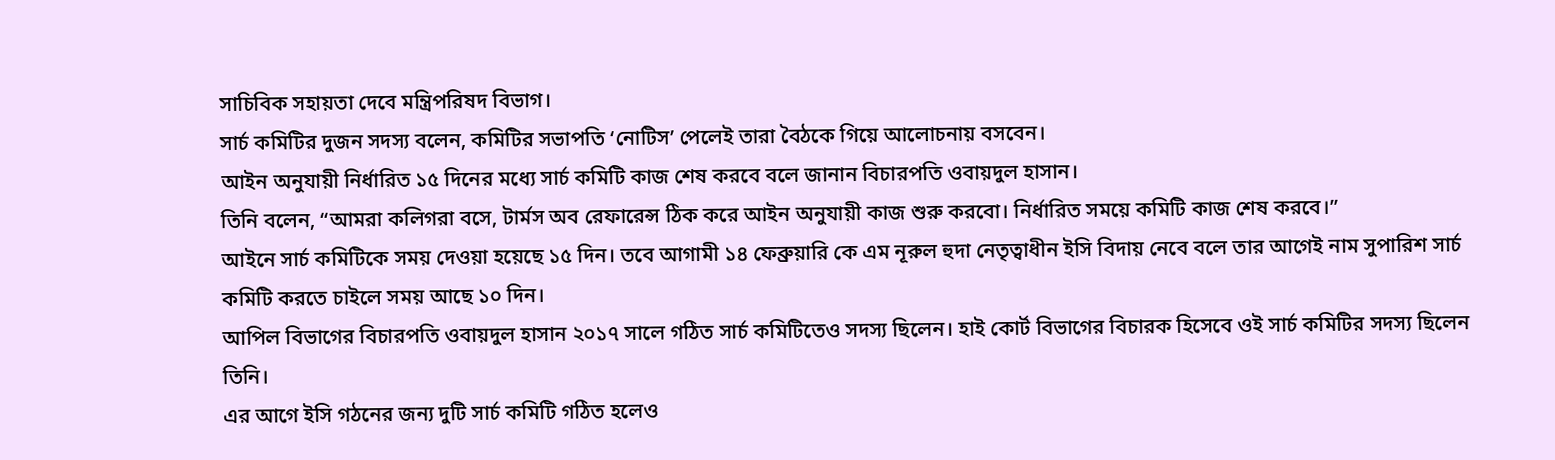সাচিবিক সহায়তা দেবে মন্ত্রিপরিষদ বিভাগ।
সার্চ কমিটির দুজন সদস্য বলেন, কমিটির সভাপতি ‘নোটিস’ পেলেই তারা বৈঠকে গিয়ে আলোচনায় বসবেন।
আইন অনুযায়ী নির্ধারিত ১৫ দিনের মধ্যে সার্চ কমিটি কাজ শেষ করবে বলে জানান বিচারপতি ওবায়দুল হাসান।
তিনি বলেন, “আমরা কলিগরা বসে, টার্মস অব রেফারেন্স ঠিক করে আইন অনুযায়ী কাজ শুরু করবো। নির্ধারিত সময়ে কমিটি কাজ শেষ করবে।”
আইনে সার্চ কমিটিকে সময় দেওয়া হয়েছে ১৫ দিন। তবে আগামী ১৪ ফেব্রুয়ারি কে এম নূরুল হুদা নেতৃত্বাধীন ইসি বিদায় নেবে বলে তার আগেই নাম সুপারিশ সার্চ কমিটি করতে চাইলে সময় আছে ১০ দিন।
আপিল বিভাগের বিচারপতি ওবায়দুল হাসান ২০১৭ সালে গঠিত সার্চ কমিটিতেও সদস্য ছিলেন। হাই কোর্ট বিভাগের বিচারক হিসেবে ওই সার্চ কমিটির সদস্য ছিলেন তিনি।
এর আগে ইসি গঠনের জন্য দুটি সার্চ কমিটি গঠিত হলেও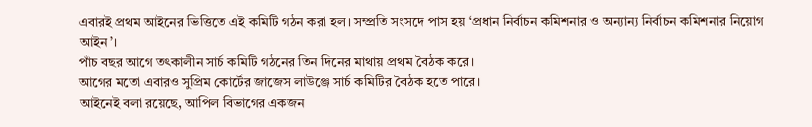এবারই প্রথম আইনের ভিত্তিতে এই কমিটি গঠন করা হল। সম্প্রতি সংসদে পাস হয় ‘প্রধান নির্বাচন কমিশনার ও অন্যান্য নির্বাচন কমিশনার নিয়োগ আইন’।
পাঁচ বছর আগে তৎকালীন সার্চ কমিটি গঠনের তিন দিনের মাথায় প্রথম বৈঠক করে।
আগের মতো এবারও সুপ্রিম কোর্টের জাজেস লাউঞ্জে সার্চ কমিটির বৈঠক হতে পারে।
আইনেই বলা রয়েছে, আপিল বিভাগের একজন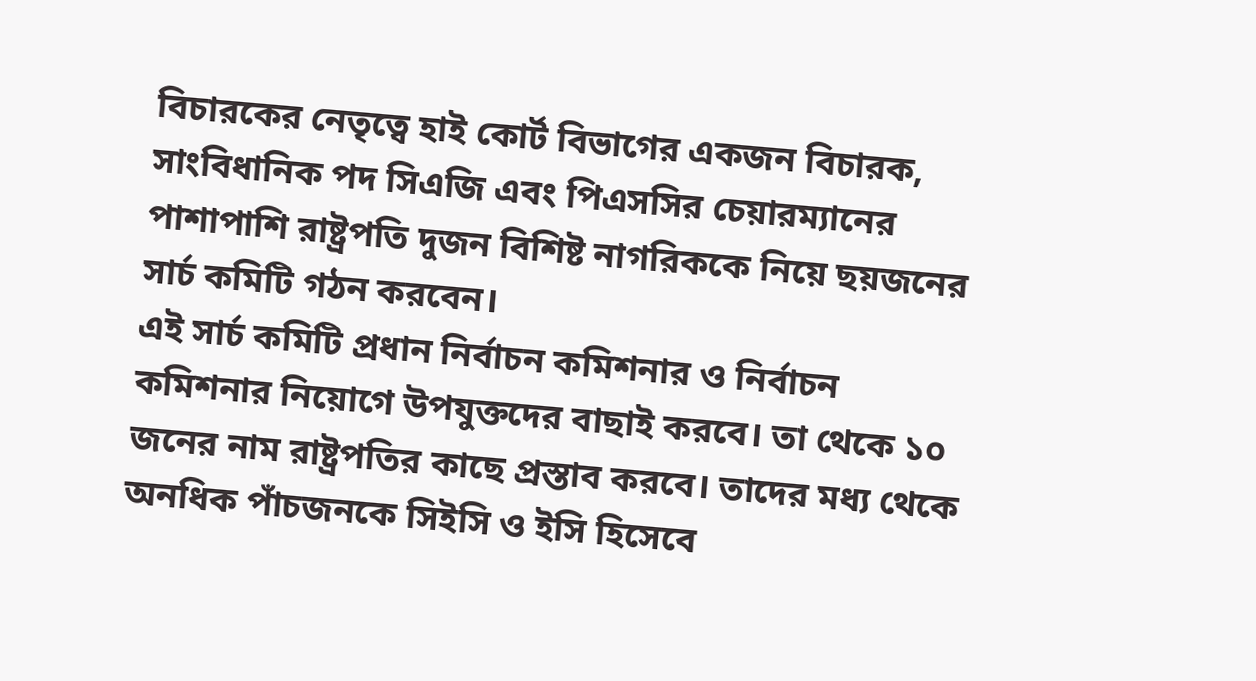বিচারকের নেতৃত্বে হাই কোর্ট বিভাগের একজন বিচারক, সাংবিধানিক পদ সিএজি এবং পিএসসির চেয়ারম্যানের পাশাপাশি রাষ্ট্রপতি দুজন বিশিষ্ট নাগরিককে নিয়ে ছয়জনের সার্চ কমিটি গঠন করবেন।
এই সার্চ কমিটি প্রধান নির্বাচন কমিশনার ও নির্বাচন কমিশনার নিয়োগে উপযুক্তদের বাছাই করবে। তা থেকে ১০ জনের নাম রাষ্ট্রপতির কাছে প্রস্তাব করবে। তাদের মধ্য থেকে অনধিক পাঁচজনকে সিইসি ও ইসি হিসেবে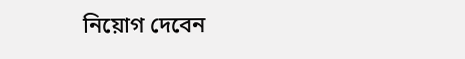নিয়োগ দেবেন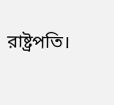রাষ্ট্রপতি।